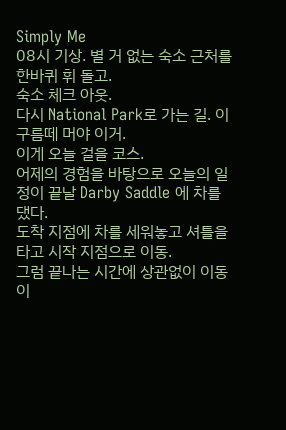Simply Me
08시 기상. 별 거 없는 숙소 근처를 한바퀴 휘 돌고.
숙소 체크 아웃.
다시 National Park로 가는 길. 이 구름떼 머야 이거.
이게 오늘 걸을 코스.
어제의 경험을 바탕으로 오늘의 일정이 끝날 Darby Saddle 에 차를 댔다.
도착 지점에 차를 세워놓고 셔틀을 타고 시작 지점으로 이동.
그럼 끝나는 시간에 상관없이 이동이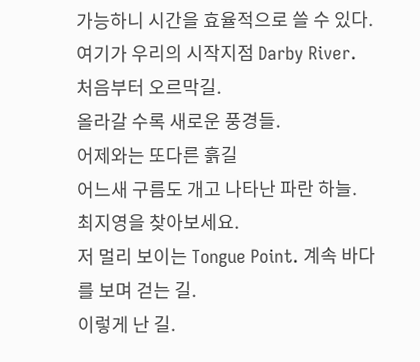가능하니 시간을 효율적으로 쓸 수 있다.
여기가 우리의 시작지점 Darby River.
처음부터 오르막길.
올라갈 수록 새로운 풍경들.
어제와는 또다른 흙길
어느새 구름도 개고 나타난 파란 하늘.
최지영을 찾아보세요.
저 멀리 보이는 Tongue Point. 계속 바다를 보며 걷는 길.
이렇게 난 길.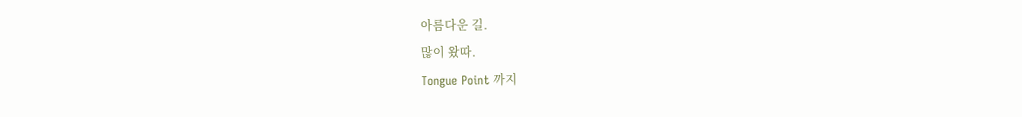아름다운 길.
많이 왔따.
Tongue Point 까지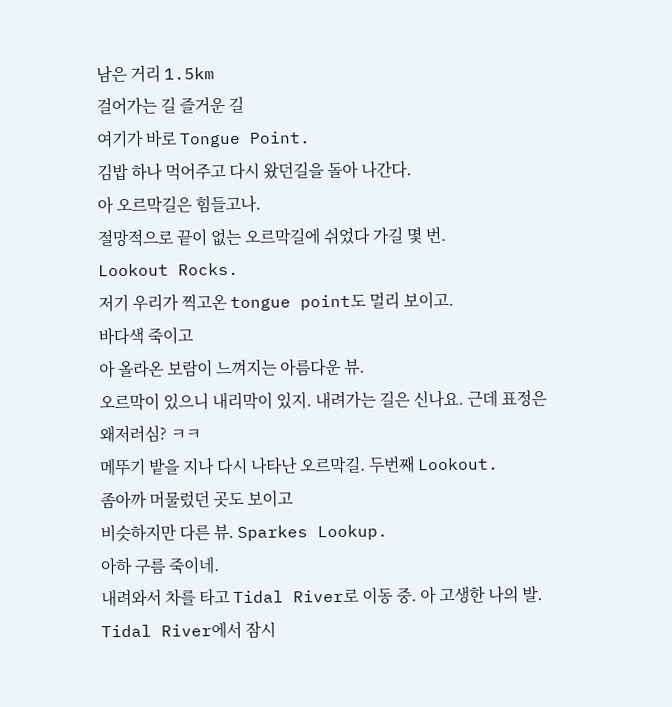남은 거리 1.5km
걸어가는 길 즐거운 길
여기가 바로 Tongue Point.
김밥 하나 먹어주고 다시 왔던길을 돌아 나간다.
아 오르막길은 힘들고나.
절망적으로 끝이 없는 오르막길에 쉬었다 가길 몇 번.
Lookout Rocks.
저기 우리가 찍고온 tongue point도 멀리 보이고.
바다색 죽이고
아 올라온 보람이 느껴지는 아름다운 뷰.
오르막이 있으니 내리막이 있지. 내려가는 길은 신나요. 근데 표정은 왜저러심? ㅋㅋ
메뚜기 밭을 지나 다시 나타난 오르막길. 두번째 Lookout.
좀아까 머물렀던 곳도 보이고
비슷하지만 다른 뷰. Sparkes Lookup.
아하 구름 죽이네.
내려와서 차를 타고 Tidal River로 이동 중. 아 고생한 나의 발.
Tidal River에서 잠시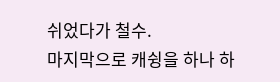쉬었다가 철수.
마지막으로 캐슁을 하나 하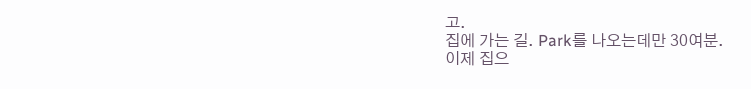고.
집에 가는 길. Park를 나오는데만 30여분.
이제 집으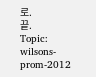로.
끝.
Topic: wilsons-prom-2012